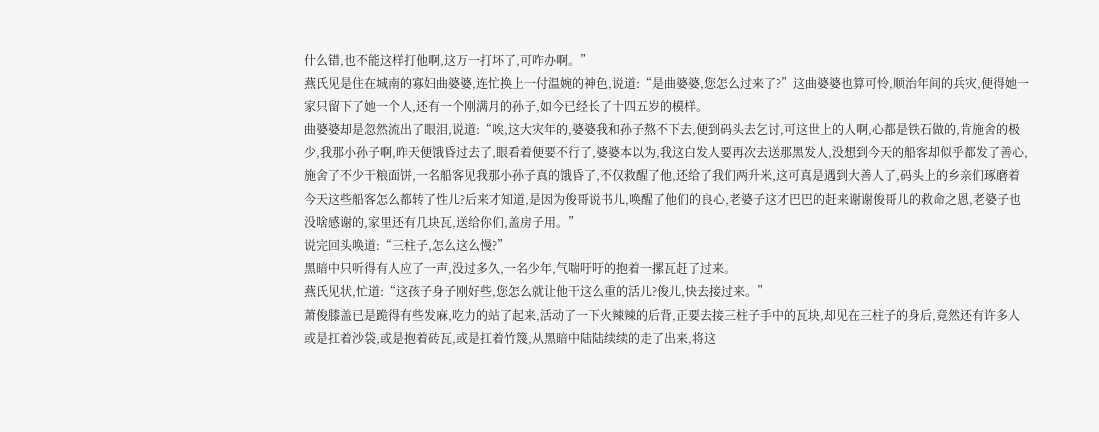什么错,也不能这样打他啊,这万一打坏了,可咋办啊。”
燕氏见是住在城南的寡妇曲婆婆,连忙换上一付温婉的神色,说道:“是曲婆婆,您怎么过来了?”这曲婆婆也算可怜,顺治年间的兵灾,便得她一家只留下了她一个人,还有一个刚满月的孙子,如今已经长了十四五岁的模样。
曲婆婆却是忽然流出了眼泪,说道:“唉,这大灾年的,婆婆我和孙子熬不下去,便到码头去乞讨,可这世上的人啊,心都是铁石做的,肯施舍的极少,我那小孙子啊,昨天便饿昏过去了,眼看着便要不行了,婆婆本以为,我这白发人要再次去送那黑发人,没想到今天的船客却似乎都发了善心,施舍了不少干粮面饼,一名船客见我那小孙子真的饿昏了,不仅救醒了他,还给了我们两升米,这可真是遇到大善人了,码头上的乡亲们琢磨着今天这些船客怎么都转了性儿?后来才知道,是因为俊哥说书儿,唤醒了他们的良心,老婆子这才巴巴的赶来谢谢俊哥儿的救命之恩,老婆子也没啥感谢的,家里还有几块瓦,送给你们,盖房子用。”
说完回头唤道:“三柱子,怎么这么慢?”
黑暗中只听得有人应了一声,没过多久,一名少年,气喘吁吁的抱着一摞瓦赶了过来。
燕氏见状,忙道:“这孩子身子刚好些,您怎么就让他干这么重的活儿?俊儿,快去接过来。”
萧俊膝盖已是跪得有些发麻,吃力的站了起来,活动了一下火辣辣的后背,正要去接三柱子手中的瓦块,却见在三柱子的身后,竟然还有许多人或是扛着沙袋,或是抱着砖瓦,或是扛着竹篾,从黑暗中陆陆续续的走了出来,将这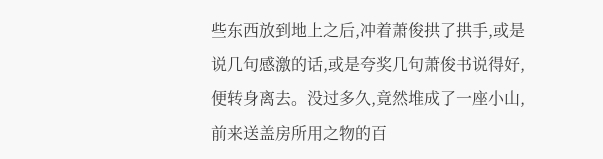些东西放到地上之后,冲着萧俊拱了拱手,或是说几句感激的话,或是夸奖几句萧俊书说得好,便转身离去。没过多久,竟然堆成了一座小山,前来送盖房所用之物的百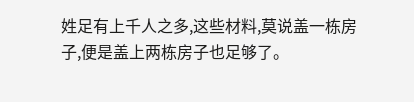姓足有上千人之多,这些材料,莫说盖一栋房子,便是盖上两栋房子也足够了。